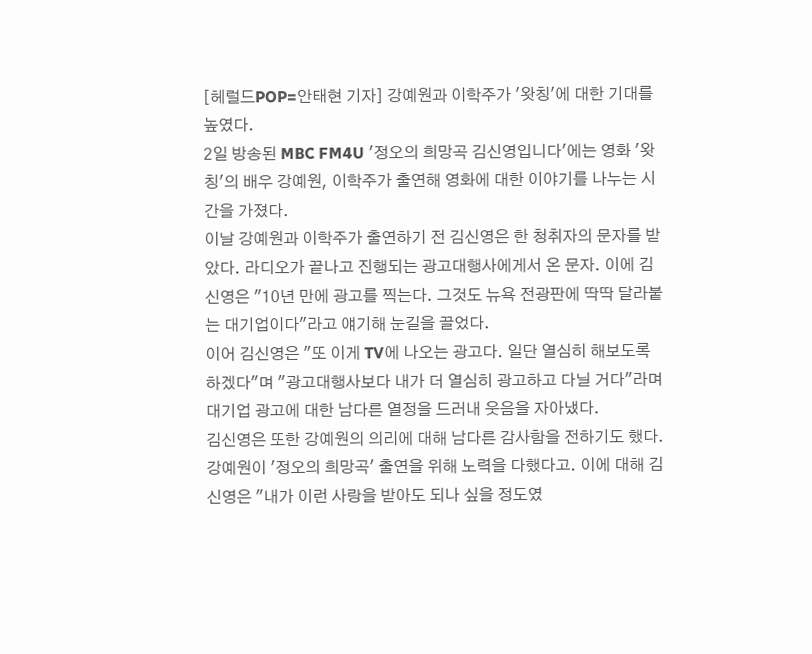[헤럴드POP=안태현 기자] 강예원과 이학주가 '왓칭'에 대한 기대를 높였다.
2일 방송된 MBC FM4U '정오의 희망곡 김신영입니다'에는 영화 '왓칭'의 배우 강예원, 이학주가 출연해 영화에 대한 이야기를 나누는 시간을 가졌다.
이날 강예원과 이학주가 출연하기 전 김신영은 한 청취자의 문자를 받았다. 라디오가 끝나고 진행되는 광고대행사에게서 온 문자. 이에 김신영은 "10년 만에 광고를 찍는다. 그것도 뉴욕 전광판에 딱딱 달라붙는 대기업이다"라고 얘기해 눈길을 끌었다.
이어 김신영은 "또 이게 TV에 나오는 광고다. 일단 열심히 해보도록 하겠다"며 "광고대행사보다 내가 더 열심히 광고하고 다닐 거다"라며 대기업 광고에 대한 남다른 열정을 드러내 웃음을 자아냈다.
김신영은 또한 강예원의 의리에 대해 남다른 감사함을 전하기도 했다. 강예원이 '정오의 희망곡' 출연을 위해 노력을 다했다고. 이에 대해 김신영은 "내가 이런 사랑을 받아도 되나 싶을 정도였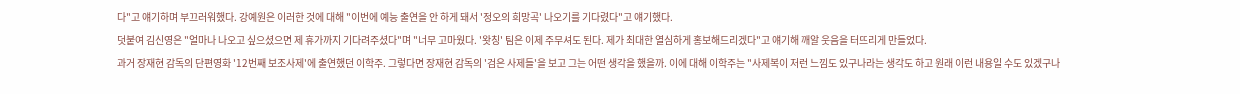다"고 얘기하며 부끄러워했다. 강예원은 이러한 것에 대해 "이번에 예능 출연을 안 하게 돼서 '정오의 희망곡' 나오기를 기다렸다"고 얘기했다.
덧붙여 김신영은 "얼마나 나오고 싶으셨으면 제 휴가까지 기다려주셨다"며 "너무 고마웠다. '왓칭' 팀은 이제 주무셔도 된다. 제가 최대한 열심하게 홍보해드리겠다"고 얘기해 깨알 웃음을 터뜨리게 만들었다.
과거 장재현 감독의 단편영화 '12번째 보조사제'에 출연했던 이학주. 그렇다면 장재현 감독의 '검은 사제들'을 보고 그는 어떤 생각을 했을까. 이에 대해 이학주는 "사제복이 저런 느낌도 있구나라는 생각도 하고 원래 이런 내용일 수도 있겠구나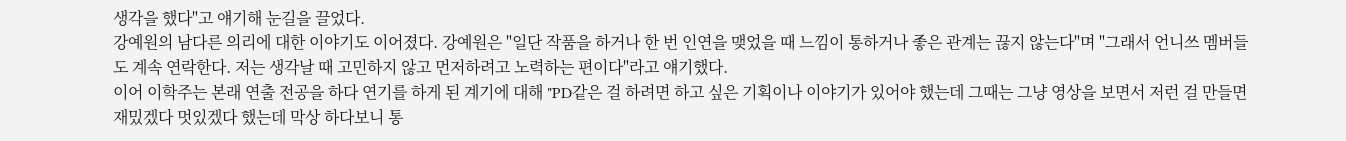생각을 했다"고 얘기해 눈길을 끌었다.
강예원의 남다른 의리에 대한 이야기도 이어졌다. 강예원은 "일단 작품을 하거나 한 번 인연을 맺었을 때 느낌이 통하거나 좋은 관계는 끊지 않는다"며 "그래서 언니쓰 멤버들도 계속 연락한다. 저는 생각날 때 고민하지 않고 먼저하려고 노력하는 편이다"라고 얘기했다.
이어 이학주는 본래 연출 전공을 하다 연기를 하게 된 계기에 대해 "PD같은 걸 하려면 하고 싶은 기획이나 이야기가 있어야 했는데 그때는 그냥 영상을 보면서 저런 걸 만들면 재밌겠다 멋있겠다 했는데 막상 하다보니 통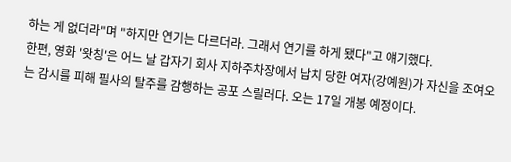하는 게 없더라"며 "하지만 연기는 다르더라. 그래서 연기를 하게 됐다"고 얘기했다.
한편, 영화 '왓칭'은 어느 날 갑자기 회사 지하주차장에서 납치 당한 여자(강예원)가 자신을 조여오는 감시를 피해 필사의 탈주를 감행하는 공포 스릴러다. 오는 17일 개봉 예정이다.